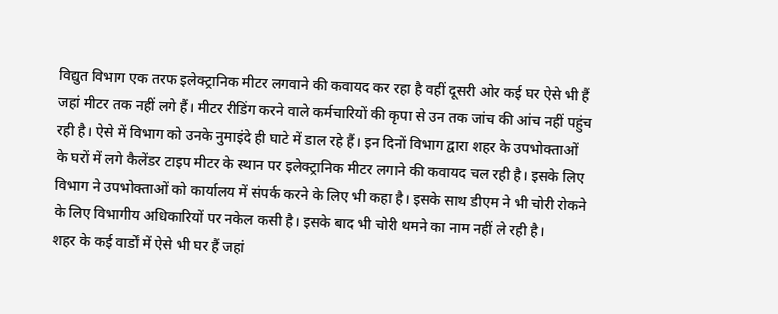विद्युत विभाग एक तरफ इलेक्ट्रानिक मीटर लगवाने की कवायद कर रहा है वहीं दूसरी ओर कई घर ऐसे भी हैं जहां मीटर तक नहीं लगे हैं। मीटर रीडिंग करने वाले कर्मचारियों की कृपा से उन तक जांच की आंच नहीं पहुंच रही है। ऐसे में विभाग को उनके नुमाइंदे ही घाटे में डाल रहे हैं। इन दिनों विभाग द्वारा शहर के उपभोक्ताओं के घरों में लगे कैलेंडर टाइप मीटर के स्थान पर इलेक्ट्रानिक मीटर लगाने की कवायद चल रही है। इसके लिए विभाग ने उपभोक्ताओं को कार्यालय में संपर्क करने के लिए भी कहा है। इसके साथ डीएम ने भी चोरी रोकने के लिए विभागीय अधिकारियों पर नकेल कसी है। इसके बाद भी चोरी थमने का नाम नहीं ले रही है।
शहर के कई वार्डों में ऐसे भी घर हैं जहां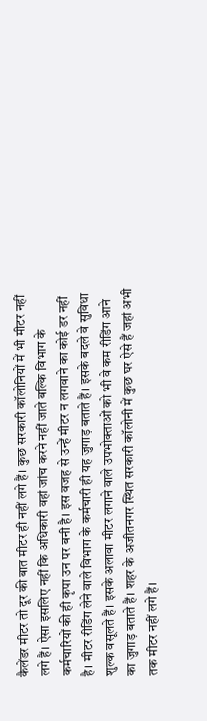कैलेंडर मीटर तो दूर की बात मीटर ही नहीं लगे हैं। कुछ सरकारी कॉलोनियों में भी मीटर नहीं लगे हैं। ऐसा इसलिए नहीं कि अधिकारी वहां जांच करने नहीं जाते बल्कि विभाग के कर्मचारियों की ही कृपा उन पर बनी है। इस वजह से उन्हें मीटर न लगवाने का कोई डर नहीं है। मीटर रीडिंग लेने वाले विभाग के कर्मचारी ही यह जुगाड़ बताते हैं। इसके बदले वे सुविधा शुल्क वसूलते हैं। इसके अलावा मीटर लगाने वाले उपभोक्ताओं को भी वे कम रीडिंग आने का जुगाड़ बताते हैं। शहर के अजीतनगर स्थित सरकारी कॉलोनी में कुछ घर ऐसे हैं जहां अभी तक मीटर नहीं लगे हैं।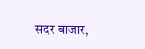सदर बाजार,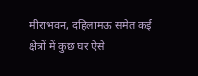मीराभवन, दहिलामऊ समेत कई क्षेत्रों में कुछ घर ऐसे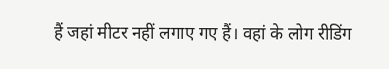हैं जहां मीटर नहीं लगाए गए हैं। वहां के लोग रीडिंग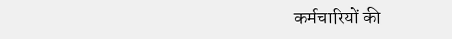कर्मचारियों की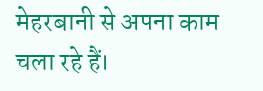मेहरबानी से अपना काम चला रहे हैं।